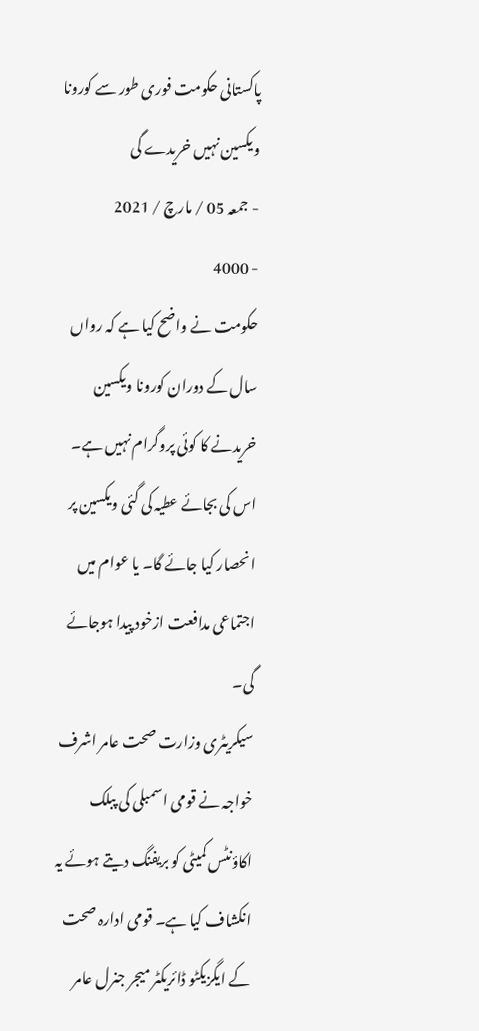پاکستانی حکومت فوری طور سے کورونا ویکسین نہیں خریدے گی
- جمعہ 05 / مارچ / 2021
- 4000
حکومت نے واضح کیا ہے کہ رواں سال کے دوران کورونا ویکسین خریدنے کا کوئی پروگرام نہیں ہے۔ اس کی بجائے عطیہ کی گئی ویکسین پر انحصار کیا جائے گا۔ یا عوام میں اجتماعی مدافعت ازخود پیدا ہوجائے گی۔
سیکریٹری وزارت صحت عامر اشرف خواجہ نے قومی اسمبلی کی پبلک اکاؤنٹس کمیٹی کو بریفنگ دیتے ہوئے یہ انکشاف کیا ہے۔ قومی ادارہ صحت کے ایگزیکٹو ڈائریکٹر میجر جنرل عامر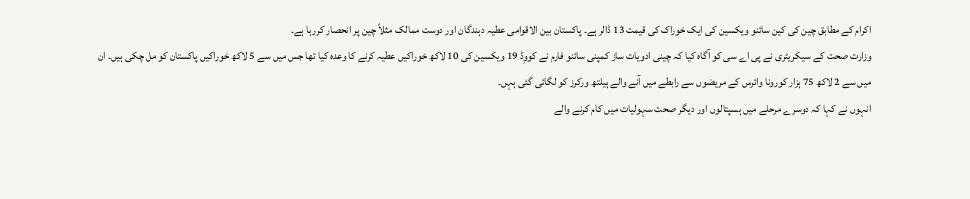اکرام کے مطابق چین کی کین سائنو ویکسین کی ایک خوراک کی قیمت 13 ڈالر ہے۔ پاکستان بین الاقوامی عطیہ دہندگان اور دوست ممالک مثلاً چین پر انحصار کررہا ہے۔
وزارت صحت کے سیکریٹری نے پی اے سی کو آگاہ کیا کہ چینی ادویات ساز کمپنی سائنو فارم نے کووِڈ 19 ویکسین کی 10 لاکھ خوراکیں عطیہ کرنے کا وعدہ کیا تھا جس میں سے 5 لاکھ خوراکیں پاکستان کو مل چکی ہیں۔ ان میں سے 2 لاکھ 75 ہزار کورونا وائرس کے مریضوں سے رابطے میں آنے والے ہیلتھ ورکرز کو لگائی گئی ہہں۔
انہوں نے کہا کہ دوسرے مرحلے میں ہسپتالوں اور دیگر صحت سہولیات میں کام کرنے والے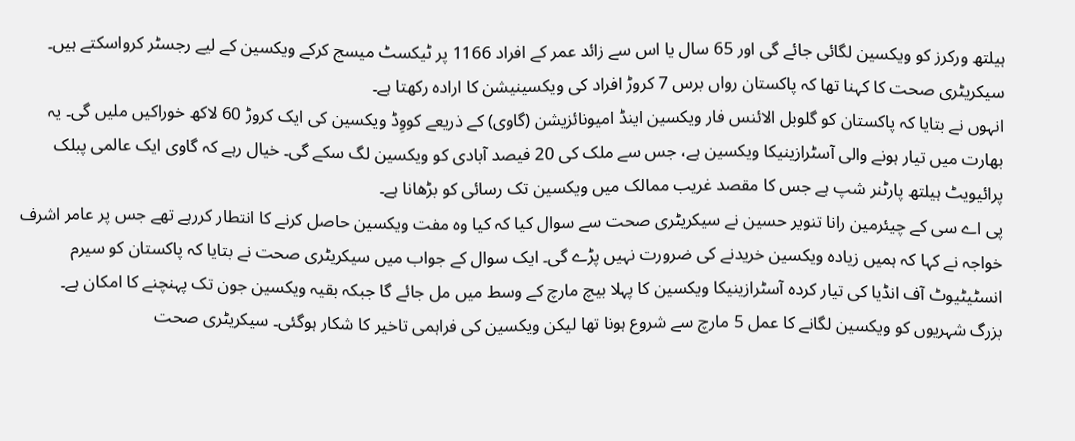ہیلتھ ورکرز کو ویکسین لگائی جائے گی اور 65 سال یا اس سے زائد عمر کے افراد 1166 پر ٹیکسٹ میسج کرکے ویکسین کے لیے رجسٹر کرواسکتے ہیں۔ سیکریٹری صحت کا کہنا تھا کہ پاکستان رواں برس 7 کروڑ افراد کی ویکسینیشن کا ارادہ رکھتا ہے۔
انہوں نے بتایا کہ پاکستان کو گلوبل الائنس فار ویکسین اینڈ امیونائزیشن (گاوی) کے ذریعے کووِڈ ویکسین کی ایک کروڑ 60 لاکھ خوراکیں ملیں گی۔ یہ بھارت میں تیار ہونے والی آسٹرازینیکا ویکسین ہے، جس سے ملک کی 20 فیصد آبادی کو ویکسین لگ سکے گی۔ خیال رہے کہ گاوی ایک عالمی پبلک پرائیویٹ ہیلتھ پارٹنر شپ ہے جس کا مقصد غریب ممالک میں ویکسین تک رسائی کو بڑھانا ہے۔
پی اے سی کے چیئرمین رانا تنویر حسین نے سیکریٹری صحت سے سوال کیا کہ کیا وہ مفت ویکسین حاصل کرنے کا انتطار کررہے تھے جس پر عامر اشرف خواجہ نے کہا کہ ہمیں زیادہ ویکسین خریدنے کی ضرورت نہیں پڑے گی۔ ایک سوال کے جواب میں سیکریٹری صحت نے بتایا کہ پاکستان کو سیرم انسٹیٹیوٹ آف انڈیا کی تیار کردہ آسٹرازینیکا ویکسین کا پہلا بیچ مارچ کے وسط میں مل جائے گا جبکہ بقیہ ویکسین جون تک پہنچنے کا امکان ہے۔
بزرگ شہریوں کو ویکسین لگانے کا عمل 5 مارچ سے شروع ہونا تھا لیکن ویکسین کی فراہمی تاخیر کا شکار ہوگئی۔ سیکریٹری صحت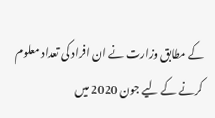کے مطابق وزارت نے ان افراد کی تعداد معلوم کرنے کے لیے جون 2020 میں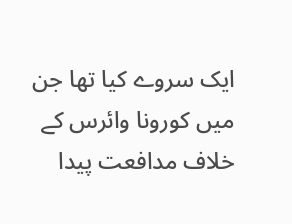ایک سروے کیا تھا جن میں کورونا وائرس کے خلاف مدافعت پیدا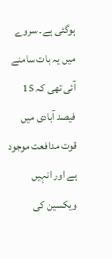ہوگئی ہے۔ سروے میں یہ بات سامنے آئی تھی کہ 15 فیصد آبادی میں قوت مدافعت موجود ہے اور انہیں ویکسین کی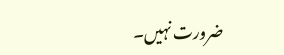ضرورت نہیں۔